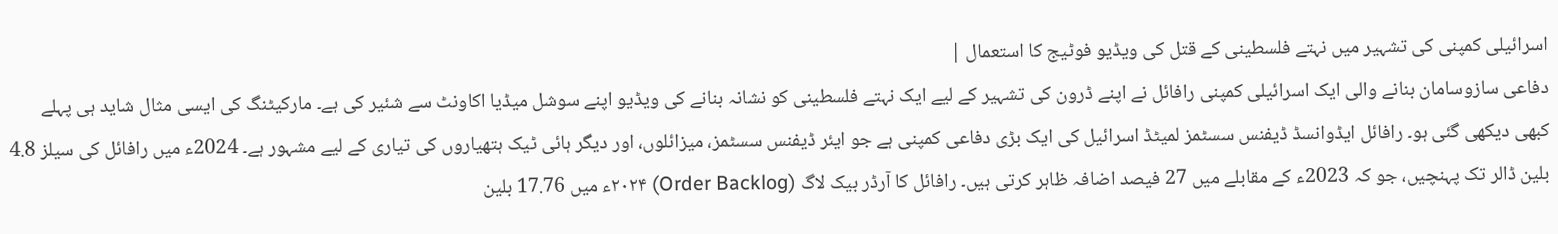اسرائیلی کمپنی کی تشہیر میں نہتے فلسطینی کے قتل کی ویڈیو فوٹیج کا استعمال |
دفاعی سازوسامان بنانے والی ایک اسرائیلی کمپنی رافائل نے اپنے ڈرون کی تشہیر کے لیے ایک نہتے فلسطینی کو نشانہ بنانے کی ویڈیو اپنے سوشل میڈیا اکاونٹ سے شئیر کی ہے۔ مارکیٹنگ کی ایسی مثال شاید ہی پہلے کبھی دیکھی گئی ہو۔ رافائل ایڈوانسڈ ڈیفنس سسٹمز لمیٹڈ اسرائیل کی ایک بڑی دفاعی کمپنی ہے جو ایئر ڈیفنس سسٹمز، میزائلوں، اور دیگر ہائی ٹیک ہتھیاروں کی تیاری کے لیے مشہور ہے۔ 2024ء میں رافائل کی سیلز 4.8 بلین ڈالر تک پہنچیں، جو کہ 2023ء کے مقابلے میں 27 فیصد اضافہ ظاہر کرتی ہیں۔ رافائل کا آرڈر بیک لاگ (Order Backlog) ۲۰۲۴ء میں 17.76 بلین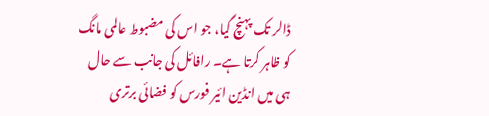ڈالر تک پہنچ گیا، جو اس کی مضبوط عالمی مانگ کو ظاہر کرتا ہے۔ رافائل کی جانب سے حال ہی میں انڈین ائیر فورس کو فضائی برتری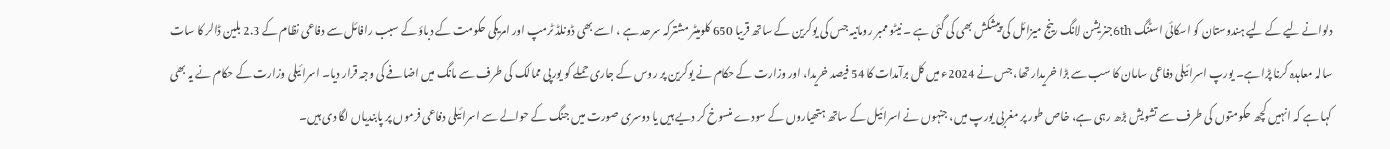دلوانے لیے کے لیے ہندوستان کو اسکائی اسٹنگ 6thجنریشن لانگ رینج میزائل کی پیشکش بھی کی گئی ہے ۔ نیٹو ممبر رومانیہ جس کی یوکرین کے ساتھ قریبا 650 کلومیٹر مشترکہ سرحد ہے ، اسے بھی ڈونلڈ ٹرمپ اور امریکی حکومت کے دباؤ کے سبب رافائل سے دفاعی نظام کے 2.3 بلین ڈالر کا سات سالہ معاہدہ کرنا پڑا ہے۔ یورپ اسرائیلی دفاعی سامان کا سب سے بڑا خریدار تھا، جس نے 2024ء میں کل برآمدات کا 54 فیصد خریدا، اور وزارت کے حکام نے یوکرین پر روس کے جاری حملے کو یورپی ممالک کی طرف سے مانگ میں اضافے کی وجہ قرار دیا۔ اسرائیلی وزارت کے حکام نے یہ بھی کہا ہے کہ انہیں کچھ حکومتوں کی طرف سے تشویش بڑھ رہی ہے، خاص طور پر مغربی یورپ میں، جنہوں نے اسرائیل کے ساتھ ہتھیاروں کے سودے منسوخ کر دیے ہیں یا دوسری صورت میں جنگ کے حوالے سے اسرائیلی دفاعی فرموں پر پابندیاں لگا دی ہیں۔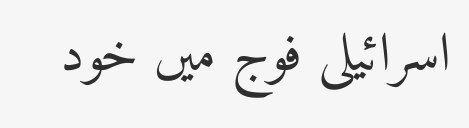اسرائیلی فوج میں خود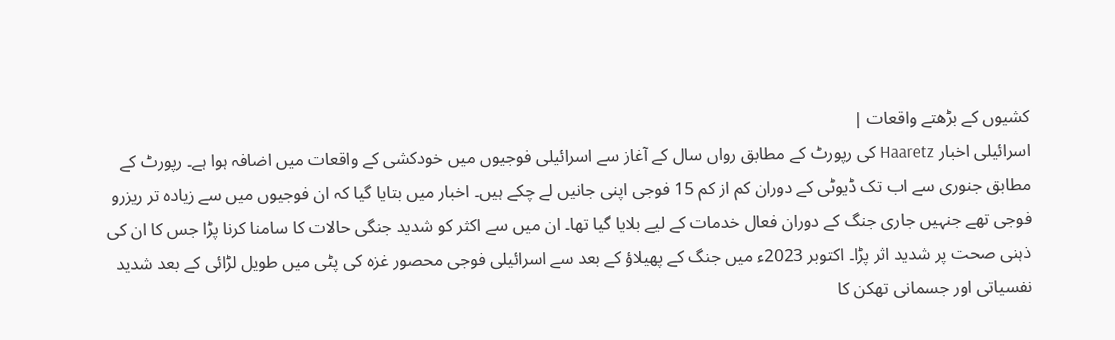کشیوں کے بڑھتے واقعات |
اسرائیلی اخبار Haaretz کی رپورٹ کے مطابق رواں سال کے آغاز سے اسرائیلی فوجیوں میں خودکشی کے واقعات میں اضافہ ہوا ہے۔ رپورٹ کے مطابق جنوری سے اب تک ڈیوٹی کے دوران کم از کم 15 فوجی اپنی جانیں لے چکے ہیں۔ اخبار میں بتایا گیا کہ ان فوجیوں میں سے زیادہ تر ریزرو فوجی تھے جنہیں جاری جنگ کے دوران فعال خدمات کے لیے بلایا گیا تھا۔ ان میں سے اکثر کو شدید جنگی حالات کا سامنا کرنا پڑا جس کا ان کی ذہنی صحت پر شدید اثر پڑا۔ اکتوبر 2023ء میں جنگ کے پھیلاؤ کے بعد سے اسرائیلی فوجی محصور غزہ کی پٹی میں طویل لڑائی کے بعد شدید نفسیاتی اور جسمانی تھکن کا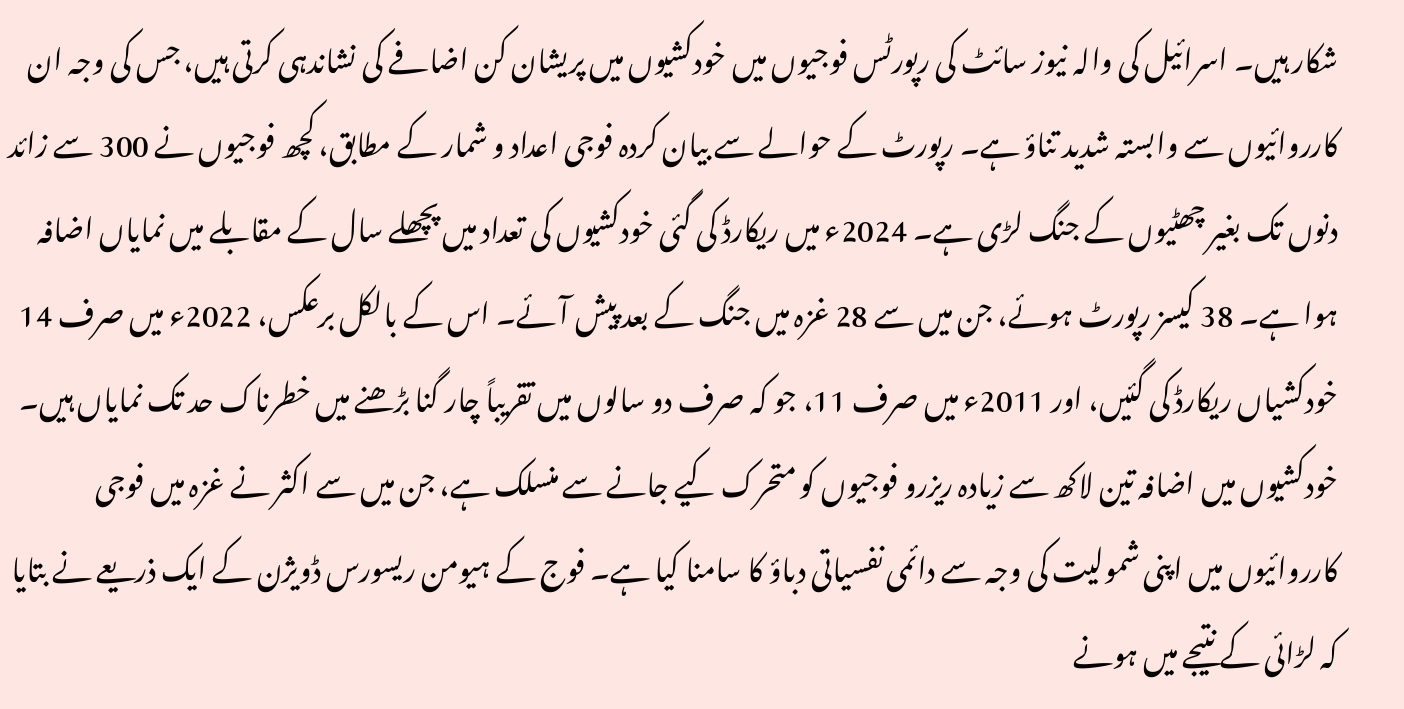شکار ہیں۔ اسرائیل کی والہ نیوز سائٹ کی رپورٹس فوجیوں میں خودکشیوں میں پریشان کن اضافے کی نشاندہی کرتی ہیں، جس کی وجہ ان کارروائیوں سے وابستہ شدید تناؤ ہے۔ رپورٹ کے حوالے سے بیان کردہ فوجی اعداد و شمار کے مطابق، کچھ فوجیوں نے 300 سے زائد دنوں تک بغیر چھٹیوں کے جنگ لڑی ہے۔ 2024ء میں ریکارڈ کی گئی خودکشیوں کی تعداد میں پچھلے سال کے مقابلے میں نمایاں اضافہ ہوا ہے۔ 38 کیسز رپورٹ ہوئے، جن میں سے 28 غزہ میں جنگ کے بعد پیش آئے۔ اس کے بالکل برعکس، 2022ء میں صرف 14 خودکشیاں ریکارڈ کی گئیں، اور 2011ء میں صرف 11، جو کہ صرف دو سالوں میں تقریباً چار گنا بڑھنے میں خطرناک حد تک نمایاں ہیں۔ خودکشیوں میں اضافہ تین لاکھ سے زیادہ ریزرو فوجیوں کو متحرک کیے جانے سے منسلک ہے، جن میں سے اکثر نے غزہ میں فوجی کارروائیوں میں اپنی شمولیت کی وجہ سے دائمی نفسیاتی دباؤ کا سامنا کیا ہے۔ فوج کے ہیومن ریسورس ڈویژن کے ایک ذریعے نے بتایا کہ لڑائی کے نتیجے میں ہونے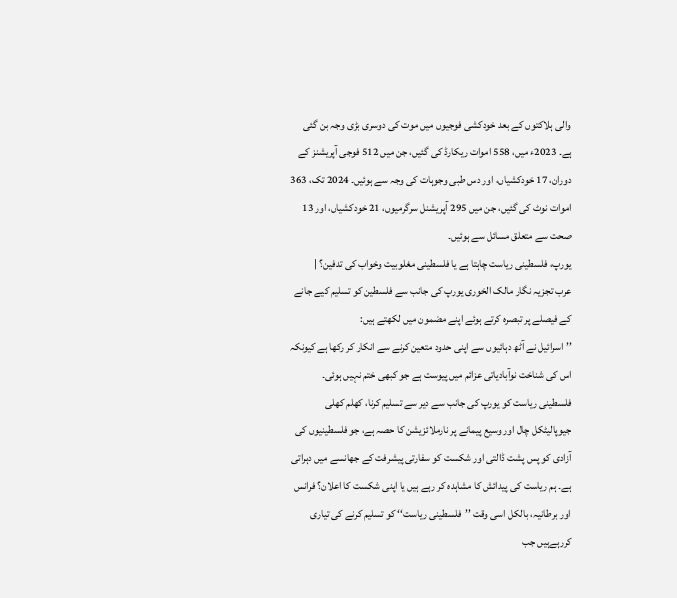والی ہلاکتوں کے بعد خودکشی فوجیوں میں موت کی دوسری بڑی وجہ بن گئی ہے۔ 2023ء میں، 558 اموات ریکارڈ کی گئیں، جن میں 512 فوجی آپریشنز کے دوران، 17 خودکشیاں، اور دس طبی وجوہات کی وجہ سے ہوئیں۔ 2024 تک، 363 اموات نوٹ کی گئیں، جن میں 295 آپریشنل سرگرمیوں، 21 خودکشیاں، اور 13 صحت سے متعلق مسائل سے ہوئیں۔
یورپ، فلسطینی ریاست چاہتا ہے یا فلسطینی مغلوبیت وخواب کی تدفین؟ |
عرب تجزیہ نگار مالک الخوری یورپ کی جانب سے فلسطین کو تسلیم کیے جانے کے فیصلے پر تبصرہ کرتے ہوئے اپنے مضمون میں لکھتے ہیں:
’’اسرائیل نے آٹھ دہائیوں سے اپنی حدود متعین کرنے سے انکار کر رکھا ہے کیونکہ اس کی شناخت نوآبادیاتی عزائم میں پیوست ہے جو کبھی ختم نہیں ہوئی۔ فلسطینی ریاست کو یورپ کی جانب سے دیر سے تسلیم کرنا، کھلم کھلی جیوپالیٹکل چال اور وسیع پیمانے پر نارملائزیشن کا حصہ ہے، جو فلسطینیوں کی آزادی کو پس پشت ڈالتی اور شکست کو سفارتی پیشرفت کے جھانسے میں دہراتی ہے۔ ہم ریاست کی پیدائش کا مشاہدہ کر رہے ہیں یا اپنی شکست کا اعلان؟ فرانس اور برطانیہ، بالکل اسی وقت ’’فلسطینی ریاست‘‘ کو تسلیم کرنے کی تیاری کررہےہیں جب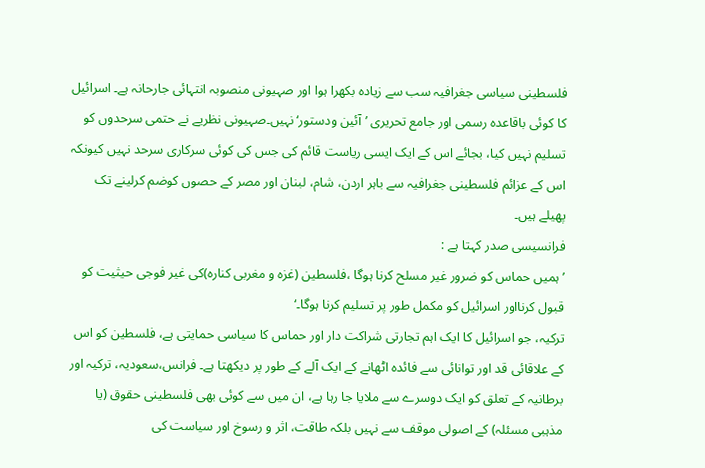فلسطینی سیاسی جغرافیہ سب سے زیادہ بکھرا ہوا اور صہیونی منصوبہ انتہائی جارحانہ ہے۔ اسرائیل کا کوئی باقاعدہ رسمی اور جامع تحریری ’آئین ودستور‘ نہیں۔صہیونی نظریے نے حتمی سرحدوں کو تسلیم نہیں کیا، بجائے اس کے ایک ایسی ریاست قائم کی جس کی کوئی سرکاری سرحد نہیں کیونکہ اس کے عزائم فلسطینی جغرافیہ سے باہر اردن، شام، لبنان اور مصر کے حصوں کوضم کرلینے تک پھیلے ہیں۔
فرانسیسی صدر کہتا ہے :
’ہمیں حماس کو ضرور غیر مسلح کرنا ہوگا ،فلسطین (غزہ و مغربی کنارہ)کی غیر فوجی حیثیت کو قبول کرنااور اسرائیل کو مکمل طور پر تسلیم کرنا ہوگا۔‘
ترکیہ، جو اسرائیل کا ایک اہم تجارتی شراکت دار اور حماس کا سیاسی حمایتی ہے، فلسطین کو اس کے علاقائی قد اور توانائی سے فائدہ اٹھانے کے ایک آلے کے طور پر دیکھتا ہے۔ فرانس،سعودیہ، ترکیہ اور برطانیہ کے تعلق کو ایک دوسرے سے ملایا جا رہا ہے، ان میں سے کوئی بھی فلسطینی حقوق (یا مذہبی مسئلہ) کے اصولی موقف سے نہیں بلکہ طاقت، اثر و رسوخ اور سیاست کی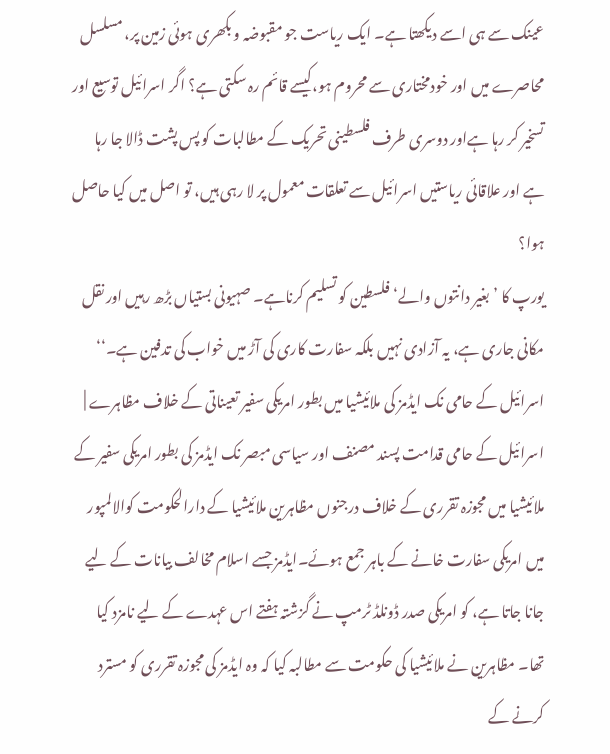عینک سے ہی اسے دیکھتا ہے۔ ایک ریاست جو مقبوضہ و بکھری ہوئی زمین پر، مسلسل محاصرے میں اور خودمختاری سے محروم ہو،کیسے قائم رہ سکتی ہے؟ اگر اسرائیل توسیع اور تسخیر کر رہا ہےاور دوسری طرف فلسطینی تحریک کے مطالبات کو پس پشت ڈالا جا رہا ہے اور علاقائی ریاستیں اسرائیل سے تعلقات معمول پر لا رہی ہیں، تو اصل میں کیا حاصل ہوا؟
یورپ کا ’بغیر دانتوں والے‘ فلسطین کو تسلیم کرناہے۔ صہیونی بستیاں بڑھ رہیں اور نقل مکانی جاری ہے، یہ آزادی نہیں بلکہ سفارت کاری کی آڑ میں خواب کی تدفین ہے۔‘‘
اسرائیل کے حامی نک ایڈمز کی ملائیشیا میں بطور امریکی سفیر تعیناتی کے خلاف مظاہرے |
اسرائیل کے حامی قدامت پسند مصنف اور سیاسی مبصر نک ایڈمز کی بطور امریکی سفیر کے ملائیشیا میں مجوزہ تقرری کے خلاف درجنوں مظاہرین ملائیشیا کے دارالحکومت کوالالمپور میں امریکی سفارت خانے کے باہر جمع ہوئے۔ایڈمز جسے اسلام مخالف بیانات کے لیے جانا جاتا ہے، کو امریکی صدر ڈونلڈ ٹرمپ نے گزشتہ ہفتے اس عہدے کے لیے نامزد کیا تھا۔ مظاہرین نے ملائیشیا کی حکومت سے مطالبہ کیا کہ وہ ایڈمز کی مجوزہ تقرری کو مسترد کرنے کے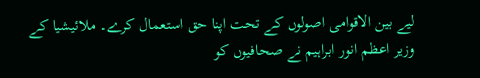لیے بین الاقوامی اصولوں کے تحت اپنا حق استعمال کرے۔ ملائیشیا کے وزیر اعظم انور ابراہیم نے صحافیوں کو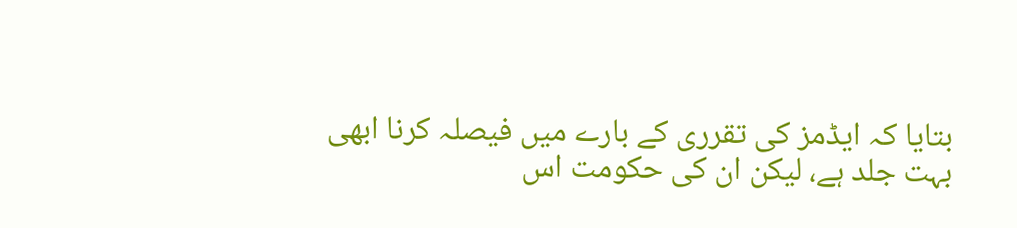بتایا کہ ایڈمز کی تقرری کے بارے میں فیصلہ کرنا ابھی بہت جلد ہے، لیکن ان کی حکومت اس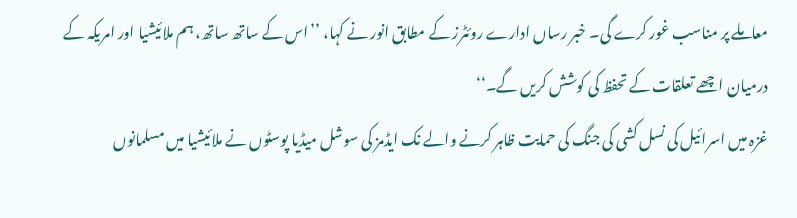معاملے پر مناسب غور کرے گی۔ خبر رساں ادارے روئٹرز کے مطابق انور نے کہا، ’’اس کے ساتھ ساتھ، ہم ملائیشیا اور امریکہ کے درمیان اچھے تعلقات کے تحفظ کی کوشش کریں گے۔‘‘
غزہ میں اسرائیل کی نسل کشی کی جنگ کی حمایت ظاہر کرنے والے نک ایڈمز کی سوشل میڈیا پوسٹوں نے ملائیشیا میں مسلمانوں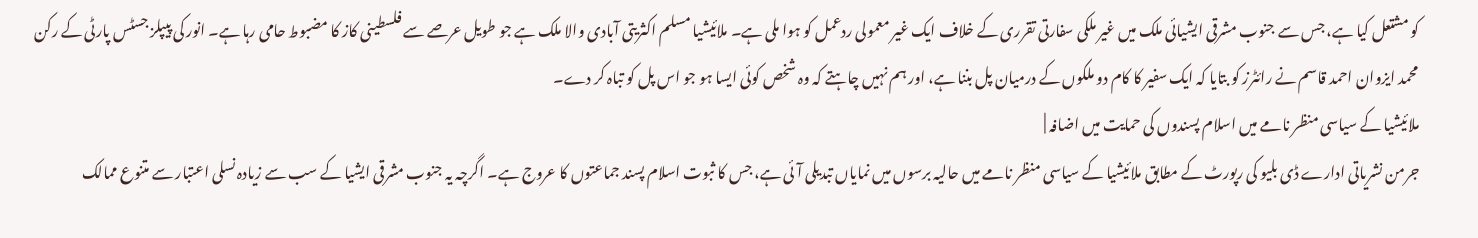کو مشتعل کیا ہے، جس سے جنوب مشرقی ایشیائی ملک میں غیر ملکی سفارتی تقرری کے خلاف ایک غیر معمولی ردعمل کو ہوا ملی ہے۔ ملائیشیا مسلم اکثریتی آبادی والا ملک ہے جو طویل عرصے سے فلسطینی کاز کا مضبوط حامی رہا ہے۔ انور کی پیپلز جسٹس پارٹی کے رکن محمد ایزوان احمد قاسم نے رائٹرز کو بتایا کہ ایک سفیر کا کام دو ملکوں کے درمیان پل بننا ہے، اور ہم نہیں چاہتے کہ وہ شخص کوئی ایسا ہو جو اس پل کو تباہ کر دے۔
ملائیشیا کے سیاسی منظر نامے میں اسلام پسندوں کی حمایت میں اضافہ |
جرمن نشریاتی ادارے ڈی بلیو کی رپورٹ کے مطابق ملائیشیا کے سیاسی منظر نامے میں حالیہ برسوں میں نمایاں تبدیلی آئی ہے، جس کا ثبوت اسلام پسند جماعتوں کا عروج ہے۔ اگرچہ یہ جنوب مشرقی ایشیا کے سب سے زیادہ نسلی اعتبار سے متنوع ممالک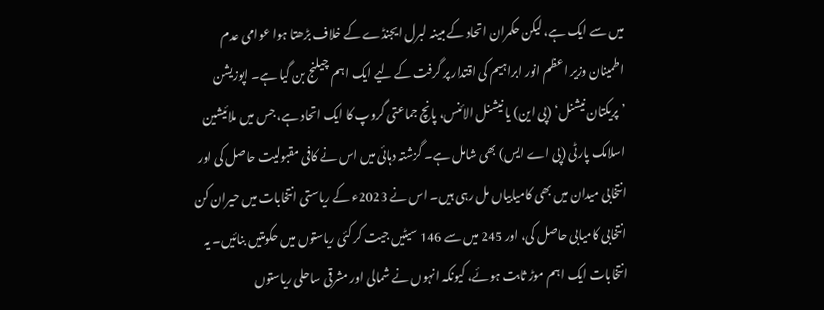میں سے ایک ہے، لیکن حکمران اتحاد کے مبینہ لبرل ایجنڈے کے خلاف بڑھتا ہوا عوامی عدم اطمینان وزیر اعظم انور ابراہیم کی اقتدار پر گرفت کے لیے ایک اہم چیلنج بن گیا ہے۔ اپوزیشن ’پریکتان نیشنل‘ (پی این) یا نیشنل الائنس، پانچ جماعتی گروپ کا ایک اتحاد ہے، جس میں ملائیشین اسلامک پارٹی (پی اے ایس) بھی شامل ہے۔ گزشتہ دہائی میں اس نے کافی مقبولیت حاصل کی اور انتخابی میدان میں بھی کامیابیاں مل رہی ہیں۔ اس نے 2023ء کے ریاستی انتخابات میں حیران کن انتخابی کامیابی حاصل کی، اور 245 میں سے 146 سیٹیں جیت کر کئی ریاستوں میں حکومتیں بنائیں۔ یہ انتخابات ایک اہم موڑ ثابت ہوئے، کیونکہ انہوں نے شمالی اور مشرقی ساحلی ریاستوں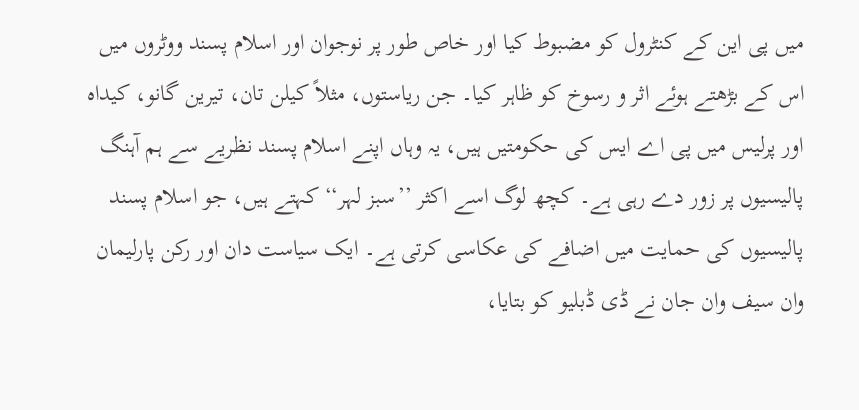میں پی این کے کنٹرول کو مضبوط کیا اور خاص طور پر نوجوان اور اسلام پسند ووٹروں میں اس کے بڑھتے ہوئے اثر و رسوخ کو ظاہر کیا۔ جن ریاستوں، مثلاً کیلن تان، تیرین گانو، کیداہ اور پرلیس میں پی اے ایس کی حکومتیں ہیں، یہ وہاں اپنے اسلام پسند نظریے سے ہم آہنگ پالیسیوں پر زور دے رہی ہے۔ کچھ لوگ اسے اکثر ’’سبز لہر‘‘ کہتے ہیں، جو اسلام پسند پالیسیوں کی حمایت میں اضافے کی عکاسی کرتی ہے۔ ایک سیاست دان اور رکن پارلیمان وان سیف وان جان نے ڈی ڈبلیو کو بتایا،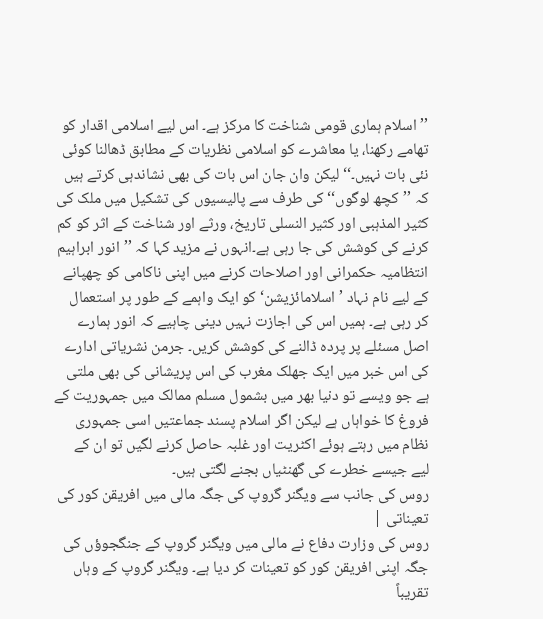’’اسلام ہماری قومی شناخت کا مرکز ہے۔ اس لیے اسلامی اقدار کو تھامے رکھنا، یا معاشرے کو اسلامی نظریات کے مطابق ڈھالنا کوئی نئی بات نہیں۔‘‘ لیکن وان جان اس بات کی بھی نشاندہی کرتے ہیں کہ ’’کچھ لوگوں‘‘ کی طرف سے پالیسیوں کی تشکیل میں ملک کی کثیر المذہبی اور کثیر النسلی تاریخ، ورثے اور شناخت کے اثر کو کم کرنے کی کوشش کی جا رہی ہے۔انہوں نے مزید کہا کہ ’’انور ابراہیم انتظامیہ حکمرانی اور اصلاحات کرنے میں اپنی ناکامی کو چھپانے کے لیے نام نہاد ’اسلامائزیشن‘ کو ایک واہمے کے طور پر استعمال کر رہی ہے۔ ہمیں اس کی اجازت نہیں دینی چاہیے کہ انور ہمارے اصل مسئلے پر پردہ ڈالنے کی کوشش کریں۔ جرمن نشریاتی ادارے کی اس خبر میں ایک جھلک مغرب کی اس پریشانی کی بھی ملتی ہے جو ویسے تو دنیا بھر میں بشمول مسلم ممالک میں جمہوریت کے فروغ کا خواہاں ہے لیکن اگر اسلام پسند جماعتیں اسی جمہوری نظام میں رہتے ہوئے اکٹریت اور غلبہ حاصل کرنے لگیں تو ان کے لیے جیسے خطرے کی گھنٹیاں بجنے لگتی ہیں۔
روس کی جانب سے ویگنر گروپ کی جگہ مالی میں افریقن کور کی تعیناتی |
روس کی وزارت دفاع نے مالی میں ویگنر گروپ کے جنگجوؤں کی جگہ اپنی افریقن کور کو تعینات کر دیا ہے۔ ویگنر گروپ کے وہاں تقریباً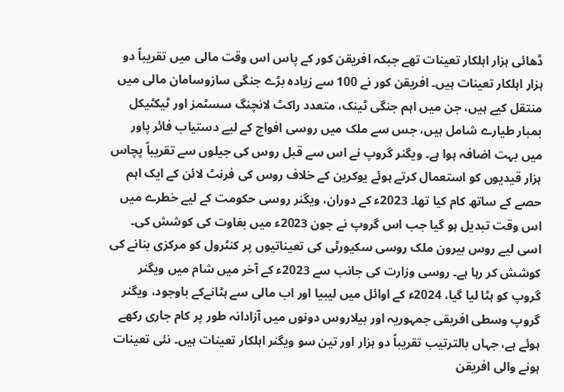ڈھائی ہزار اہلکار تعینات تھے جبکہ افریقن کور کے پاس اس وقت مالی میں تقریباً دو ہزار اہلکار تعینات ہیں۔ افریقن کور نے 100 سے زیادہ بڑے جنگی سازوسامان مالی میں منتقل کیے ہیں، جن میں اہم جنگی ٹینک، متعدد راکٹ لانچنگ سسٹمز اور ٹیکٹیکل بمبار طیارے شامل ہیں، جس سے ملک میں روسی افواج کے لیے دستیاب فائر پاور میں بہت اضافہ ہوا ہے۔ ویگنر گروپ نے اس سے قبل روس کی جیلوں سے تقریباً پچاس ہزار قیدیوں کو استعمال کرتے ہوئے یوکرین کے خلاف روس کی فرنٹ لائن کے ایک اہم حصے کے ساتھ کام کیا تھا۔ 2023ء کے دوران، ویگنر روسی حکومت کے لیے خطرے میں اس وقت تبدیل ہو گیا جب اس گروپ نے جون 2023ء میں بغاوت کی کوشش کی۔ اسی لیے روس بیرون ملک روسی سکیورٹی کی تعیناتیوں پر کنٹرول کو مرکزی بنانے کی کوشش کر رہا ہے۔ روسی وزارت کی جانب سے 2023ء کے آخر میں شام میں ویگنر گروپ کو ہٹا لیا گیا، 2024ء کے اوائل میں لیبیا اور اب مالی سے ہٹانےکے باوجود، ویگنر گروپ وسطی افریقی جمہوریہ اور بیلاروس دونوں میں آزادانہ طور پر کام جاری رکھے ہوئے ہے، جہاں بالترتیب تقریباً دو ہزار اور تین سو ویگنر اہلکار تعینات ہیں۔ نئی تعینات ہونے والی افریقن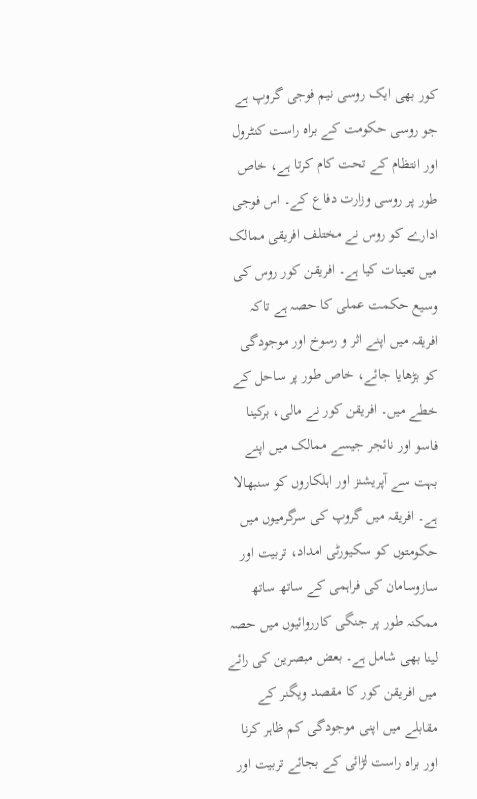کور بھی ایک روسی نیم فوجی گروپ ہے جو روسی حکومت کے براہ راست کنٹرول اور انتظام کے تحت کام کرتا ہے، خاص طور پر روسی وزارت دفاع کے۔ اس فوجی ادارے کو روس نے مختلف افریقی ممالک میں تعینات کیا ہے۔ افریقن کور روس کی وسیع حکمت عملی کا حصہ ہے تاکہ افریقہ میں اپنے اثر و رسوخ اور موجودگی کو بڑھایا جائے، خاص طور پر ساحل کے خطے میں۔ افریقن کور نے مالی، برکینا فاسو اور نائجر جیسے ممالک میں اپنے بہت سے آپریشنز اور اہلکاروں کو سنبھالا ہے۔ افریقہ میں گروپ کی سرگرمیوں میں حکومتوں کو سکیورٹی امداد، تربیت اور سازوسامان کی فراہمی کے ساتھ ساتھ ممکنہ طور پر جنگی کارروائیوں میں حصہ لینا بھی شامل ہے۔ بعض مبصرین کی رائے میں افریقن کور کا مقصد ویگنر کے مقابلے میں اپنی موجودگی کم ظاہر کرنا اور براہ راست لڑائی کے بجائے تربیت اور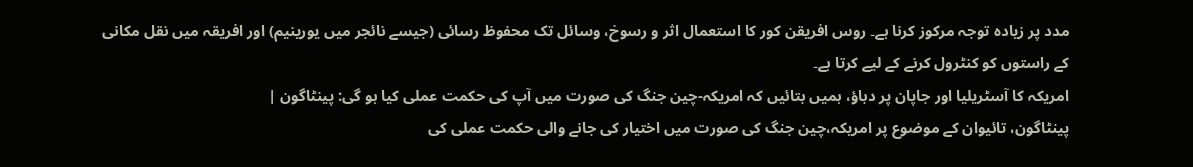مدد پر زیادہ توجہ مرکوز کرنا ہے۔ روس افریقن کور کا استعمال اثر و رسوخ، وسائل تک محفوظ رسائی (جیسے نائجر میں یورینیم) اور افریقہ میں نقل مکانی کے راستوں کو کنٹرول کرنے کے لیے کرتا ہے۔
امریکہ کا آسٹریلیا اور جاپان پر دباؤ، ہمیں بتائیں کہ امریکہ-چین جنگ کی صورت میں آپ کی حکمت عملی کیا ہو گی: پینٹاگون |
پینٹاگون، تائیوان کے موضوع پر امریکہ،چین جنگ کی صورت میں اختیار کی جانے والی حکمت عملی کی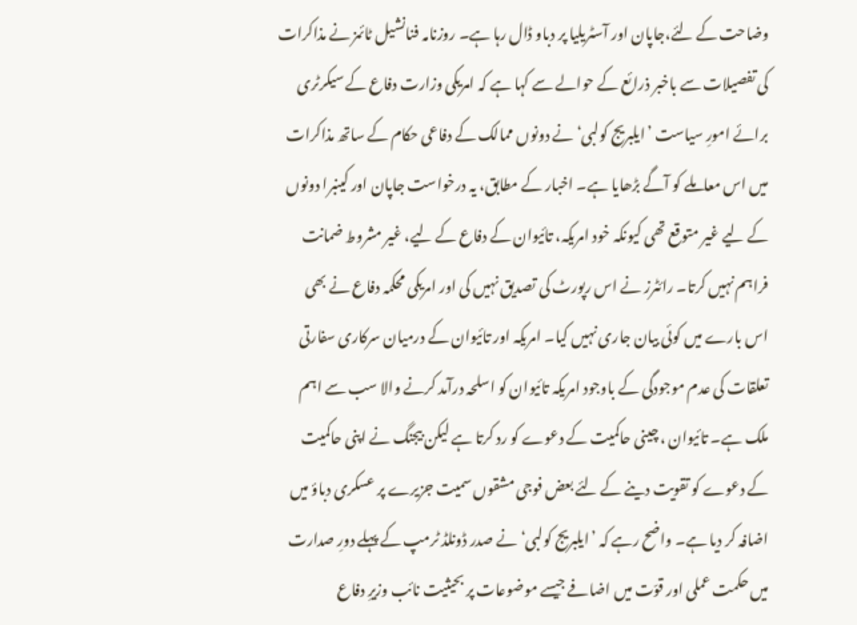وضاحت کے لئے،جاپان اور آسٹریلیا پر دباو ڈال رہا ہے۔ روزنامہ فنانشیل ٹائمز نے مذاکرات کی تفصیلات سے باخبر ذرائع کے حوالے سے کہا ہے کہ امریکی وزارت دفاع کے سیکرٹری برائے امورِ سیاست ’ایلبریج کولبی‘ نے دونوں ممالک کے دفاعی حکام کے ساتھ مذاکرات میں اس معاملے کو آگے بڑھایا ہے۔ اخبار کے مطابق، یہ درخواست جاپان اور کینبرا دونوں کے لیے غیر متوقع تھی کیونکہ خود امریکہ، تائیوان کے دفاع کے لیے، غیر مشروط ضمانت فراہم نہیں کرتا۔ رائٹرز نے اس رپورٹ کی تصدیق نہیں کی اور امریکی محکمہ دفاع نے بھی اس بارے میں کوئی بیان جاری نہیں کیا۔ امریکہ اور تائیوان کے درمیان سرکاری سفارتی تعلقات کی عدم موجودگی کے باوجود امریکہ تائیوان کو اسلحہ درآمد کرنے والا سب سے اہم ملک ہے۔ تائیوان ، چینی حاکمیت کے دعوے کو رد کرتا ہے لیکن بیجنگ نے اپنی حاکمیت کے دعوے کو تقویت دینے کے لئے بعض فوجی مشقوں سمیت جزیرے پر عسکری دباؤ میں اضافہ کر دیا ہے۔ واضح رہے کہ ’ایلبریج کولبی‘ نے صدر ڈونلڈ ٹرمپ کے پہلے دورِ صدارت میں حکمت عملی اور قوّت میں اضافے جیسے موضوعات پر بحیثیت نائب وزیرِ دفاع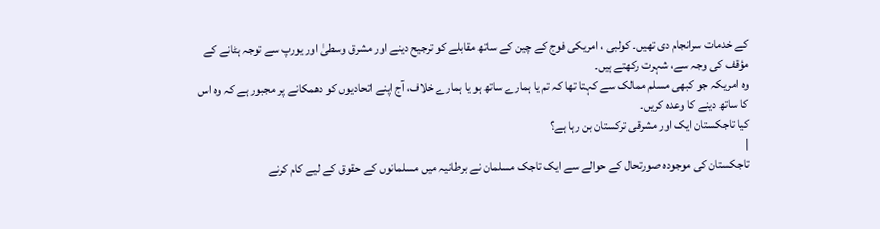کے خدمات سرانجام دی تھیں۔ کولبی ، امریکی فوج کے چین کے ساتھ مقابلے کو ترجیح دینے اور مشرق وسطیٰ اور یورپ سے توجہ ہٹانے کے مؤقف کی وجہ سے، شہرت رکھتے ہیں۔
وہ امریکہ جو کبھی مسلم ممالک سے کہتا تھا کہ تم یا ہمارے ساتھ ہو یا ہمارے خلاف، آج اپنے اتحادیوں کو دھمکانے پر مجبور ہے کہ وہ اس کا ساتھ دینے کا وعدہ کریں۔
کیا تاجکستان ایک اور مشرقی ترکستان بن رہا ہے؟
|
تاجکستان کی موجودہ صورتحال کے حوالے سے ایک تاجک مسلمان نے برطانیہ میں مسلمانوں کے حقوق کے لیے کام کرنے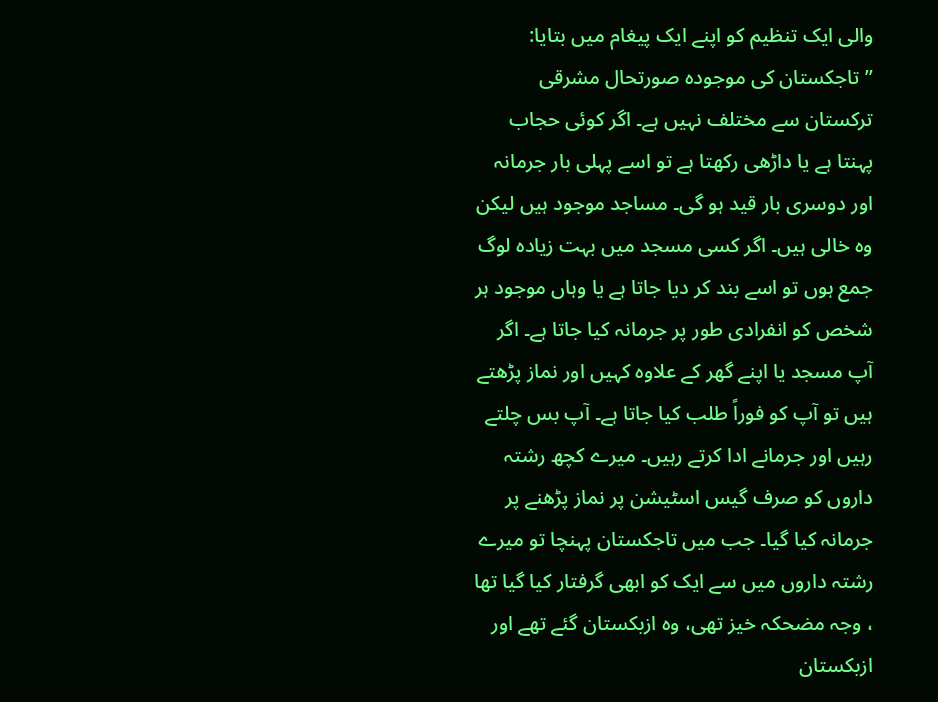والی ایک تنظیم کو اپنے ایک پیغام میں بتایا:
’’تاجکستان کی موجودہ صورتحال مشرقی ترکستان سے مختلف نہیں ہے۔ اگر کوئی حجاب پہنتا ہے یا داڑھی رکھتا ہے تو اسے پہلی بار جرمانہ اور دوسری بار قید ہو گی۔ مساجد موجود ہیں لیکن وہ خالی ہیں۔ اگر کسی مسجد میں بہت زیادہ لوگ جمع ہوں تو اسے بند کر دیا جاتا ہے یا وہاں موجود ہر شخص کو انفرادی طور پر جرمانہ کیا جاتا ہے۔ اگر آپ مسجد یا اپنے گھر کے علاوہ کہیں اور نماز پڑھتے ہیں تو آپ کو فوراً طلب کیا جاتا ہے۔ آپ بس چلتے رہیں اور جرمانے ادا کرتے رہیں۔ میرے کچھ رشتہ داروں کو صرف گیس اسٹیشن پر نماز پڑھنے پر جرمانہ کیا گیا۔ جب میں تاجکستان پہنچا تو میرے رشتہ داروں میں سے ایک کو ابھی گرفتار کیا گیا تھا ، وجہ مضحکہ خیز تھی، وہ ازبکستان گئے تھے اور ازبکستان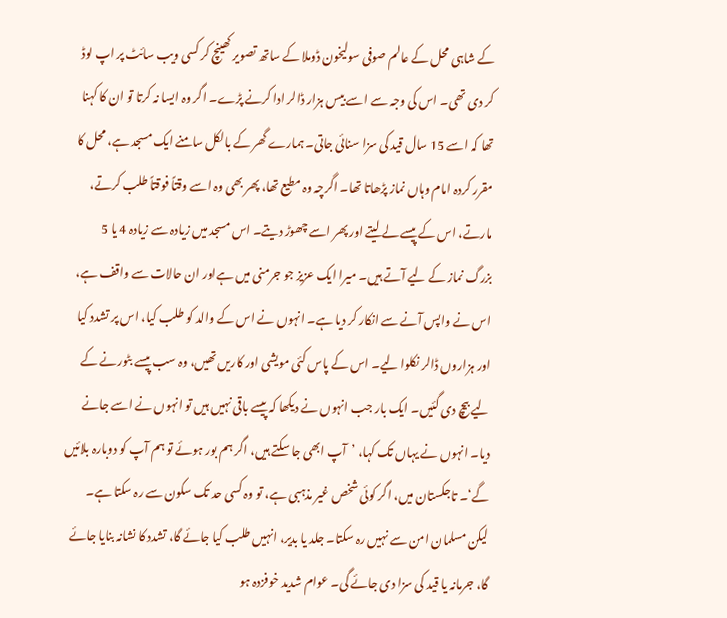کے شاہی محل کے عالم صوفی سولیخون ڈوملا کے ساتھ تصویر کھینچ کر کسی ویب سائٹ پر اپ لوڈ کر دی تھی۔ اس کی وجہ سے اسے بیس ہزار ڈالر ادا کرنے پڑے۔ اگر وہ ایسا نہ کرتا تو ان کا کہنا تھا کہ اسے 15 سال قید کی سزا سنائی جاتی۔ ہمارے گھر کے بالکل سامنے ایک مسجد ہے، محل کا مقرر کردہ امام وہاں نماز پڑھاتا تھا۔ اگرچہ وہ مطیع تھا، پھر بھی وہ اسے وقتاً فوقتاً طلب کرتے، مارتے، اس کے پیسے لے لیتے اور پھر اسے چھوڑ دیتے۔ اس مسجد میں زیادہ سے زیادہ 4 یا 5 بزرگ نماز کے لیے آتے ہیں۔ میرا ایک عزیز جو جرمنی میں ہےاور ان حالات سے واقف ہے، اس نے واپس آنے سے انکار کر دیا ہے۔ انہوں نے اس کے والد کو طلب کیا، اس پر تشدد کیا اور ہزاروں ڈالر نکلوا لیے۔ اس کے پاس کئی مویشی اور کاریں تھیں، وہ سب پیسے بٹورنے کے لیے بیچ دی گئیں۔ ایک بار جب انہوں نے دیکھا کہ پیسے باقی نہیں ہیں تو انہوں نے اسے جانے دیا۔ انہوں نے یہاں تک کہا، ’آپ ابھی جا سکتے ہیں، اگر ہم بور ہوئے تو ہم آپ کو دوبارہ بلائیں گے‘۔ تاجکستان میں، اگر کوئی شخص غیر مذہبی ہے، تو وہ کسی حد تک سکون سے رہ سکتا ہے۔ لیکن مسلمان امن سے نہیں رہ سکتا۔ جلد یا بدیر، انہیں طلب کیا جائے گا، تشدد کا نشانہ بنایا جائے گا، جرمانہ یا قید کی سزا دی جائے گی۔ عوام شدید خوفزدہ ہو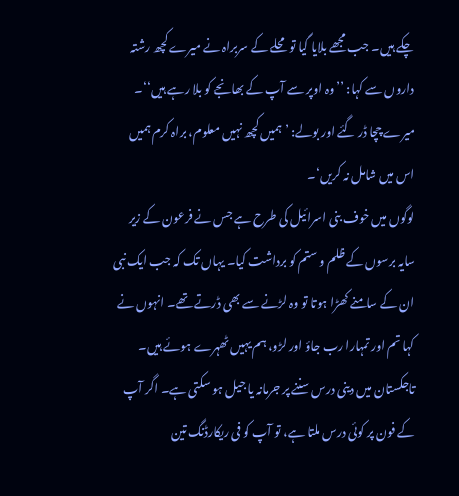چکے ہیں۔ جب مجھے بلایا گیا تو محلے کے سربراہ نے میرے کچھ رشتہ داروں سے کہا: ’’وہ اوپر سے آپ کے بھانجے کو بلا رہے ہیں‘‘۔ میرے چچا ڈر گئے اور بولے: ’ہمیں کچھ نہیں معلوم، براہ کرم ہمیں اس میں شامل نہ کریں‘۔
لوگوں میں خوف بنی اسرائیل کی طرح ہے جس نے فرعون کے زیر سایہ برسوں کے ظلم و ستم کو برداشت کیا۔ یہاں تک کہ جب ایک نبی ان کے سامنے کھڑا ہوتا تو وہ لڑنے سے بھی ڈرتے تھے۔ انہوں نے کہا تم اور تمہارا رب جاؤ اور لڑو، ہم یہیں ٹھہرے ہوئے ہیں۔ تاجکستان میں دینی درس سننے پر جرمانہ یا جیل ہو سکتی ہے۔ اگر آپ کے فون پر کوئی درس ملتا ہے، تو آپ کو فی ریکارڈنگ تین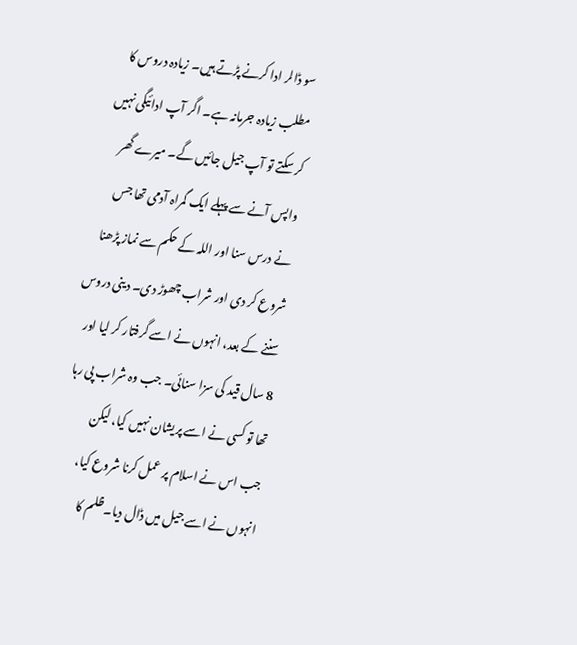سو ڈالر ادا کرنے پڑتے ہیں۔ زیادہ دروس کا مطلب زیادہ جرمانہ ہے۔ اگر آپ ادائیگی نہیں کر سکتے تو آپ جیل جائیں گے۔ میرے گھر واپس آنے سے پہلے ایک گمراہ آدمی تھا جس نے درس سنا اور اللہ کے حکم سے نماز پڑھنا شروع کر دی اور شراب چھوڑ دی۔ دینی دروس سننے کے بعد، انہوں نے اسے گرفتار کر لیا اور 8 سال قید کی سزا سنائی۔ جب وہ شراب پی رہا تھا تو کسی نے اسے پریشان نہیں کیا، لیکن جب اس نے اسلام پر عمل کرنا شروع کیا، انہوں نے اسے جیل میں ڈال دیا۔ظلم کا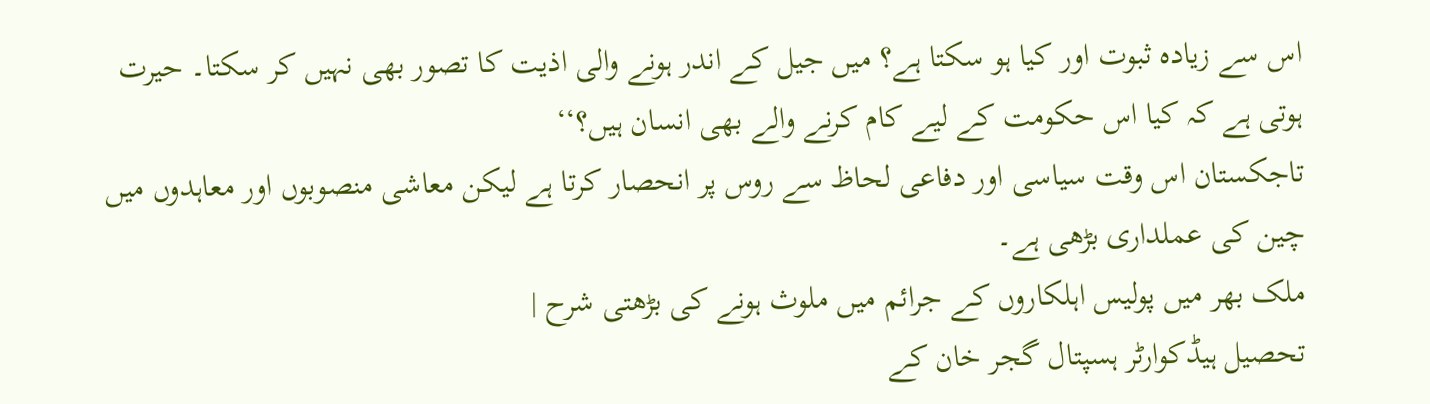اس سے زیادہ ثبوت اور کیا ہو سکتا ہے؟ میں جیل کے اندر ہونے والی اذیت کا تصور بھی نہیں کر سکتا۔ حیرت ہوتی ہے کہ کیا اس حکومت کے لیے کام کرنے والے بھی انسان ہیں؟‘‘
تاجکستان اس وقت سیاسی اور دفاعی لحاظ سے روس پر انحصار کرتا ہے لیکن معاشی منصوبوں اور معاہدوں میں چین کی عملداری بڑھی ہے۔
ملک بھر میں پولیس اہلکاروں کے جرائم میں ملوث ہونے کی بڑھتی شرح |
تحصیل ہیڈکوارٹر ہسپتال گجر خان کے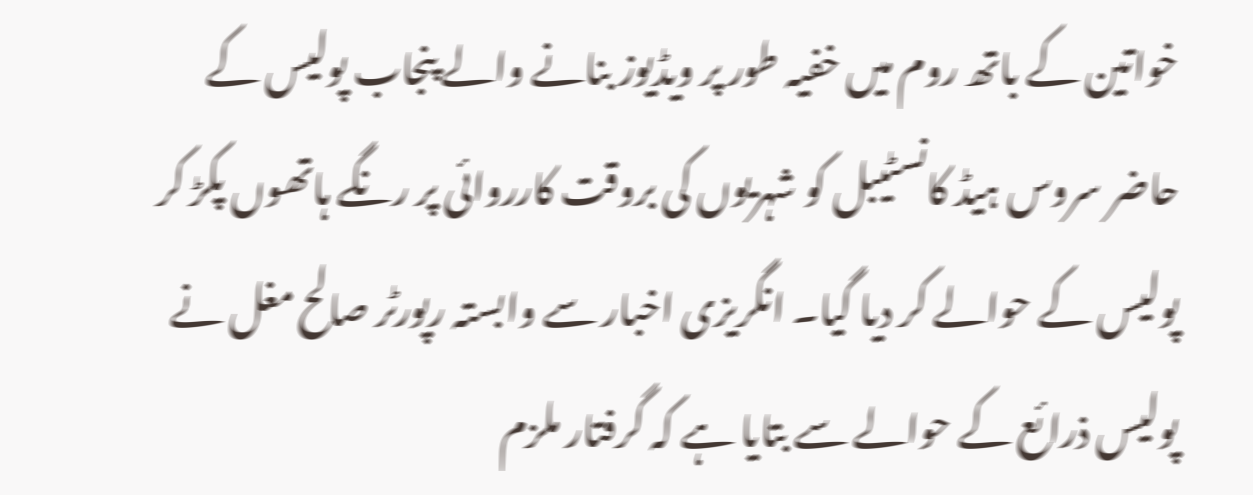خواتین کے باتھ روم میں خفیہ طور پر ویڈیوز بنانے والے پنجاب پولیس کے حاضر سروس ہیڈ کانسٹیبل کو شہریوں کی بروقت کارروائی پر رنگے ہاتھوں پکڑ کر پولیس کے حوالے کر دیا گیا۔ انگریزی اخبار سے وابستہ رپورٹر صالح مغل نے پولیس ذرائع کے حوالے سے بتایا ہے کہ گرفتار ملزم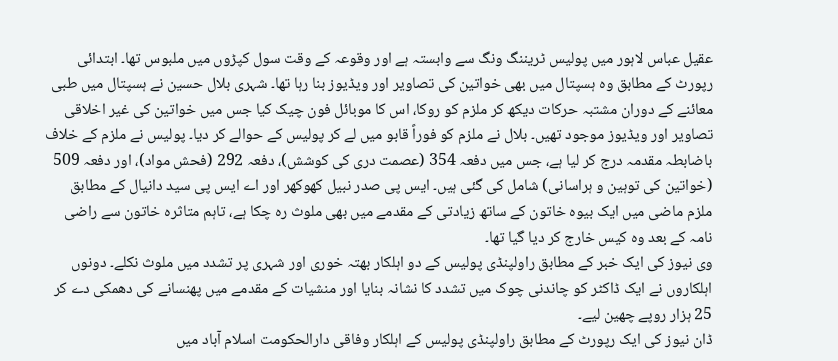عقیل عباس لاہور میں پولیس ٹریننگ ونگ سے وابستہ ہے اور وقوعہ کے وقت سول کپڑوں میں ملبوس تھا۔ ابتدائی رپورٹ کے مطابق وہ ہسپتال میں بھی خواتین کی تصاویر اور ویڈیوز بنا رہا تھا۔ شہری بلال حسین نے ہسپتال میں طبی معائنے کے دوران مشتبہ حرکات دیکھ کر ملزم کو روکا، اس کا موبائل فون چیک کیا جس میں خواتین کی غیر اخلاقی تصاویر اور ویڈیوز موجود تھیں۔ بلال نے ملزم کو فوراً قابو میں لے کر پولیس کے حوالے کر دیا۔ پولیس نے ملزم کے خلاف باضابطہ مقدمہ درج کر لیا ہے، جس میں دفعہ 354 (عصمت دری کی کوشش)، دفعہ 292 (فحش مواد)، اور دفعہ 509 (خواتین کی توہین و ہراسانی) شامل کی گئی ہیں۔ ایس پی صدر نبیل کھوکھر اور اے ایس پی سید دانیال کے مطابق ملزم ماضی میں ایک بیوہ خاتون کے ساتھ زیادتی کے مقدمے میں بھی ملوث رہ چکا ہے، تاہم متاثرہ خاتون سے راضی نامہ کے بعد وہ کیس خارج کر دیا گیا تھا۔
وی نیوز کی ایک خبر کے مطابق راولپنڈی پولیس کے دو اہلکار بھتہ خوری اور شہری پر تشدد میں ملوث نکلے۔ دونوں اہلکاروں نے ایک ڈاکٹر کو چاندنی چوک میں تشدد کا نشانہ بنایا اور منشیات کے مقدمے میں پھنسانے کی دھمکی دے کر 25 ہزار روپے چھین لیے۔
ڈان نیوز کی ایک رپورٹ کے مطابق راولپنڈی پولیس کے اہلکار وفاقی دارالحکومت اسلام آباد میں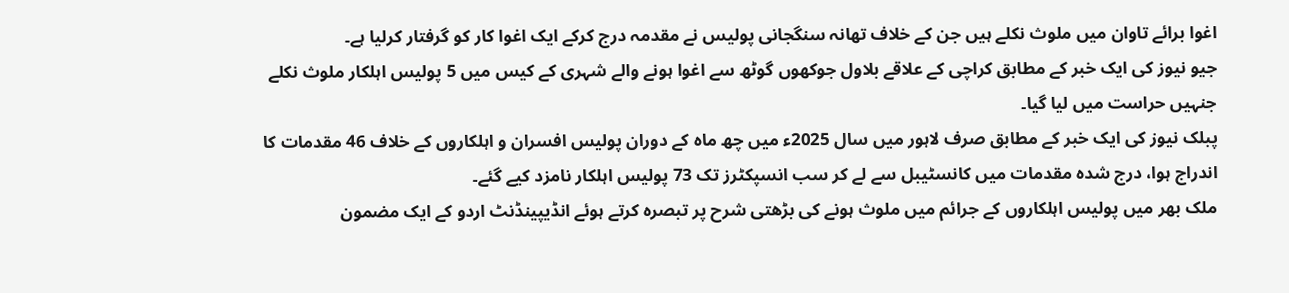اغوا برائے تاوان میں ملوث نکلے ہیں جن کے خلاف تھانہ سنگجانی پولیس نے مقدمہ درج کرکے ایک اغوا کار کو گرفتار کرلیا ہے۔
جیو نیوز کی ایک خبر کے مطابق کراچی کے علاقے بلاول جوکھوں گوٹھ سے اغوا ہونے والے شہری کے کیس میں 5 پولیس اہلکار ملوث نکلے جنہیں حراست میں لیا گیا۔
پبلک نیوز کی ایک خبر کے مطابق صرف لاہور میں سال 2025ء میں چھ ماہ کے دوران پولیس افسران و اہلکاروں کے خلاف 46 مقدمات کا اندراج ہوا، درج شدہ مقدمات میں کانسٹیبل سے لے کر سب انسپکٹرز تک 73 پولیس اہلکار نامزد کیے گئے۔
ملک بھر میں پولیس اہلکاروں کے جرائم میں ملوث ہونے کی بڑھتی شرح پر تبصرہ کرتے ہوئے انڈیپینڈنٹ اردو کے ایک مضمون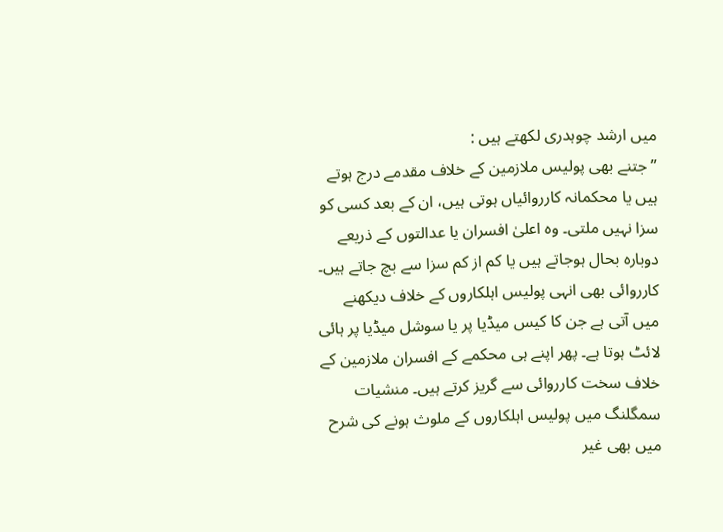میں ارشد چوہدری لکھتے ہیں :
’’جتنے بھی پولیس ملازمین کے خلاف مقدمے درج ہوتے ہیں یا محکمانہ کارروائیاں ہوتی ہیں، ان کے بعد کسی کو سزا نہیں ملتی۔ وہ اعلیٰ افسران یا عدالتوں کے ذریعے دوبارہ بحال ہوجاتے ہیں یا کم از کم سزا سے بچ جاتے ہیں۔ کارروائی بھی انہی پولیس اہلکاروں کے خلاف دیکھنے میں آتی ہے جن کا کیس میڈیا پر یا سوشل میڈیا پر ہائی لائٹ ہوتا ہے۔ پھر اپنے ہی محکمے کے افسران ملازمین کے خلاف سخت کارروائی سے گریز کرتے ہیں۔ منشیات سمگلنگ میں پولیس اہلکاروں کے ملوث ہونے کی شرح میں بھی غیر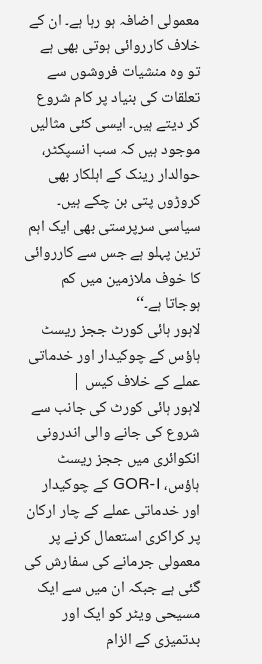معمولی اضافہ ہو رہا ہے۔ ان کے خلاف کارروائی ہوتی بھی ہے تو وہ منشیات فروشوں سے تعلقات کی بنیاد پر کام شروع کر دیتے ہیں۔ ایسی کئی مثالیں موجود ہیں کہ سب انسپکٹر، حوالدار رینک کے اہلکار بھی کروڑوں پتی بن چکے ہیں۔ سیاسی سرپرستی بھی ایک اہم ترین پہلو ہے جس سے کارروائی کا خوف ملازمین میں کم ہوجاتا ہے۔‘‘
لاہور ہائی کورٹ ججز ریسٹ ہاؤس کے چوکیدار اور خدماتی عملے کے خلاف کیس |
لاہور ہائی کورٹ کی جانب سے شروع کی جانے والی اندرونی انکوائری میں ججز ریسٹ ہاؤس، GOR-I کے چوکیدار اور خدماتی عملے کے چار ارکان پر کراکری استعمال کرنے پر معمولی جرمانے کی سفارش کی گئی ہے جبکہ ان میں سے ایک مسیحی ویٹر کو ایک اور بدتمیزی کے الزام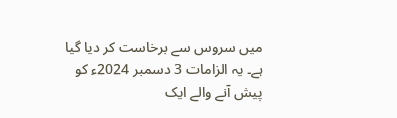میں سروس سے برخاست کر دیا گیا ہے۔ یہ الزامات 3 دسمبر 2024ء کو پیش آنے والے ایک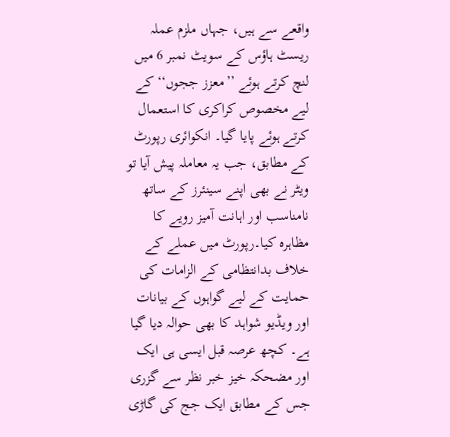واقعے سے ہیں، جہاں ملزم عملہ ریسٹ ہاؤس کے سویٹ نمبر 6 میں لنچ کرتے ہوئے ’’معزز ججوں‘‘ کے لیے مخصوص کراکری کا استعمال کرتے ہوئے پایا گیا۔ انکوائری رپورٹ کے مطابق، جب یہ معاملہ پیش آیا تو ویٹر نے بھی اپنے سینئرز کے ساتھ نامناسب اور اہانت آمیز رویے کا مظاہرہ کیا۔رپورٹ میں عملے کے خلاف بدانتظامی کے الزامات کی حمایت کے لیے گواہوں کے بیانات اور ویڈیو شواہد کا بھی حوالہ دیا گیا ہے۔ کچھ عرصہ قبل ایسی ہی ایک اور مضحکہ خیز خبر نظر سے گزری جس کے مطابق ایک جج کی گاڑی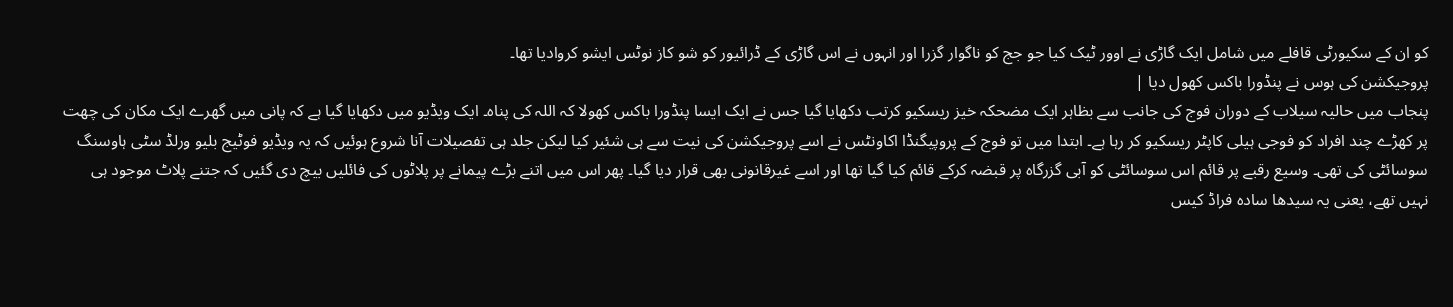کو ان کے سکیورٹی قافلے میں شامل ایک گاڑی نے اوور ٹیک کیا جو جج کو ناگوار گزرا اور انہوں نے اس گاڑی کے ڈرائیور کو شو کاز نوٹس ایشو کروادیا تھا۔
پروجیکشن کی ہوس نے پنڈورا باکس کھول دیا |
پنجاب میں حالیہ سیلاب کے دوران فوج کی جانب سے بظاہر ایک مضحکہ خیز ریسکیو کرتب دکھایا گیا جس نے ایک ایسا پنڈورا باکس کھولا کہ اللہ کی پناہ۔ ایک ویڈیو میں دکھایا گیا ہے کہ پانی میں گھرے ایک مکان کی چھت پر کھڑے چند افراد کو فوجی ہیلی کاپٹر ریسکیو کر رہا ہے۔ ابتدا میں تو فوج کے پروپیگنڈا اکاونٹس نے اسے پروجیکشن کی نیت سے ہی شئیر کیا لیکن جلد ہی تفصیلات آنا شروع ہوئیں کہ یہ ویڈیو فوٹیج بلیو ورلڈ سٹی ہاوسنگ سوسائٹی کی تھی۔ وسیع رقبے پر قائم اس سوسائٹی کو آبی گزرگاہ پر قبضہ کرکے قائم کیا گیا تھا اور اسے غیرقانونی بھی قرار دیا گیا۔ پھر اس میں اتنے بڑے پیمانے پر پلاٹوں کی فائلیں بیچ دی گئیں کہ جتنے پلاٹ موجود ہی نہیں تھے، یعنی یہ سیدھا سادہ فراڈ کیس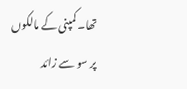تھا۔ کمپنی کے مالکوں پر سو سے زائد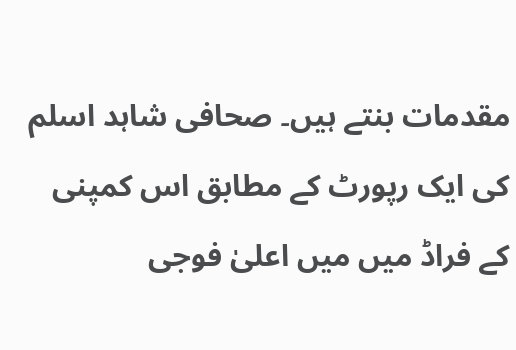مقدمات بنتے ہیں۔ صحافی شاہد اسلم کی ایک رپورٹ کے مطابق اس کمپنی کے فراڈ میں میں اعلیٰ فوجی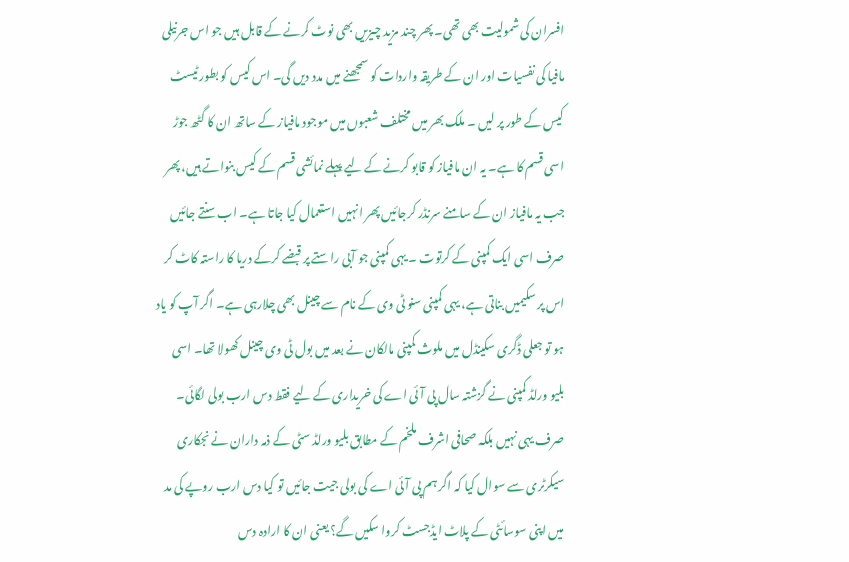افسران کی شمولیت بھی تھی۔ پھر چند مزید چیزیں بھی نوٹ کرنے کے قابل ہیں جو اس جرنیلی مافیا کی نفسیات اور ان کے طریقہ واردات کو سمجھنے میں مدد دیں گی۔ اس کیس کو بطور ٹیسٹ کیس کے طور پر لیں ۔ ملک بھر میں مختلف شعبوں میں موجود مافیاز کے ساتھ ان کا گٹھ جوڑ اسی قسم کا ہے۔ یہ ان مافیاز کو قابو کرنے کے لیے پہلے نمائشی قسم کے کیس بنواتے ہیں، پھر جب یہ مافیاز ان کے سامنے سرنڈر کرجائیں پھر انہیں استعمال کیا جاتا ہے۔ اب سنتے جائیں صرف اسی ایک کمپنی کے کرتوت ۔ یہی کمپنی جو آبی راستے پر قبضے کرکے دریا کا راستہ کاٹ کر اس پر سکیمیں بناتی ہے، یہی کمپنی سنو ٹی وی کے نام سے چینل بھی چلارہی ہے۔ اگر آپ کو یاد ہو تو جعلی ڈگری سکینڈل میں ملوث کمپنی مالکان نے بعد میں بول ٹی وی چینل کھولا تھا۔ اسی بلیو ورلڈ کمپنی نے گزشتہ سال پی آئی اے کی خریداری کے لیے فقط دس ارب بولی لگائی۔ صرف یہی نہیں بلکہ صحافی اشرف ملخم کے مطابق بلیو ورلڈ سٹی کے ذمہ داران نے نجکاری سیکرٹری سے سوال کیا کہ اگر ہم پی آئی اے کی بولی جیت جائیں تو کیا دس ارب روپے کی مد میں اپنی سوسائٹی کے پلاٹ ایڈجسٹ کروا سکیں گے؟ یعنی ان کا ارادہ دس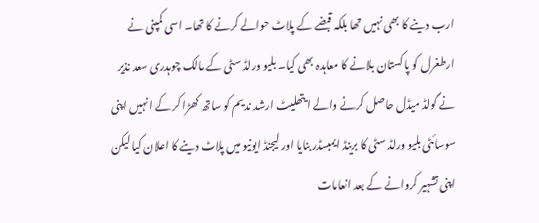ارب دینے کا بھی نہیں تھا بلکہ قبضے کے پلاٹ حوالے کرنے کا تھا۔ اسی کمپنی نے ارطغرل کو پاکستان بلانے کا معاہدہ بھی کیا۔ بلیو ورلڈ سٹی کے مالک چوہدری سعد نذیر نے گولڈ میڈل حاصل کرنے والے ایتھلیٹ ارشد ندیم کو ساتھ کھڑا کر کے انہیں اپنی سوسائٹی بلیو ورلڈ سٹی کا برینڈ ایمبسڈر بنایا اور لیجنڈ ایونیو میں پلاٹ دینے کا اعلان کیا لیکن اپنی تشہیر کروانے کے بعد انعامات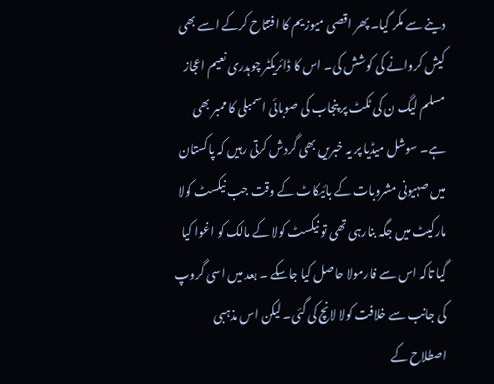دینے سے مکر گیا۔ پھر اقصی میوزیم کا افتتاح کرکے اسے بھی کیش کروانے کی کوشش کی۔ اس کا ڈائریکٹر چوہدری نعیم اعجاز مسلم لیگ ن کی ٹکٹ پر پنجاب کی صوبائی اسمبلی کا ممبر بھی ہے۔ سوشل میڈیا پر یہ خبریں بھی گردش کرتی رہیں کہ پاکستان میں صہیونی مشروبات کے بائیکاٹ کے وقت جب نیکسٹ کولا مارکیٹ میں جگہ بنارہی تھی تو نیکسٹ کولا کے مالک کو اغوا کیا گیا تاکہ اس سے فارمولا حاصل کیا جاسکے ۔ بعد میں اسی گروپ کی جانب سے خلافت کولا لانچ کی گئی۔ لیکن اس مذہبی اصطلاح کے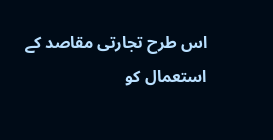اس طرح تجارتی مقاصد کے استعمال کو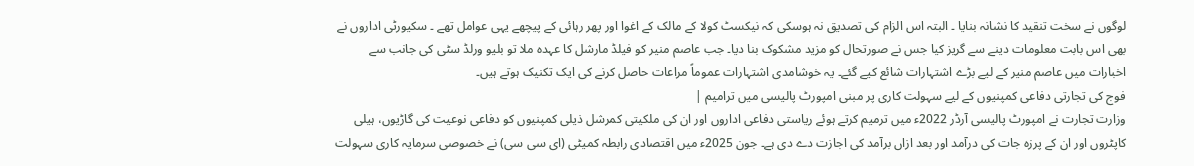لوگوں نے سخت تنقید کا نشانہ بنایا ۔ البتہ اس الزام کی تصدیق نہ ہوسکی کہ نیکسٹ کولا کے مالک کے اغوا اور پھر رہائی کے پیچھے یہی عوامل تھے ۔ سکیورٹی اداروں نے بھی اس بابت معلومات دینے سے گریز کیا جس نے صورتحال کو مزید مشکوک بنا دیا۔ جب عاصم منیر کو فیلڈ مارشل کا عہدہ ملا تو بلیو ورلڈ سٹی کی جانب سے اخبارات میں عاصم منیر کے لیے بڑے اشتہارات شائع کیے گئے۔ یہ خوشامدی اشتہارات عموماً مراعات حاصل کرنے کی ایک تکنیک ہوتے ہیں۔
فوج کی تجارتی دفاعی کمپنیوں کے لیے سہولت کاری پر مبنی امپورٹ پالیسی میں ترامیم |
وزارت تجارت نے امپورٹ پالیسی آرڈر 2022ء میں ترمیم کرتے ہوئے ریاستی دفاعی اداروں اور ان کی ملکیتی کمرشل ذیلی کمپنیوں کو دفاعی نوعیت کی گاڑیوں، ہیلی کاپٹروں اور ان کے پرزہ جات کی درآمد اور بعد ازاں برآمد کی اجازت دے دی ہے۔ جون 2025ء میں اقتصادی رابطہ کمیٹی (ای سی سی) نے خصوصی سرمایہ کاری سہولت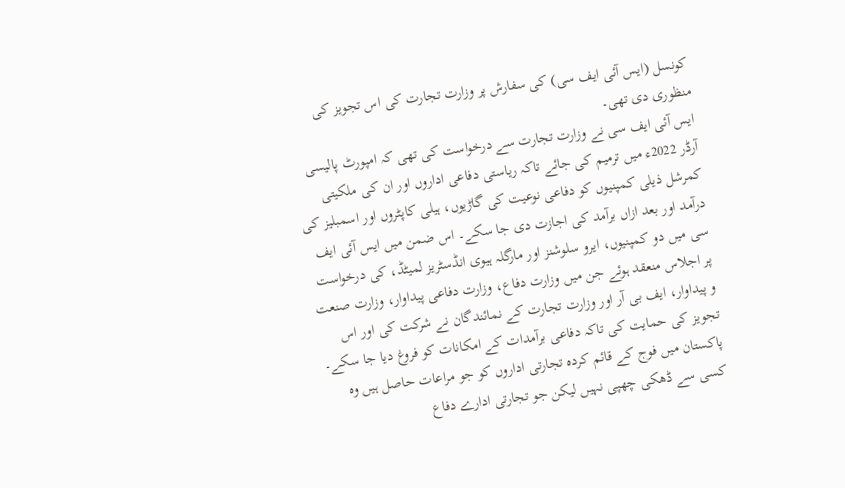کونسل (ایس آئی ایف سی) کی سفارش پر وزارت تجارت کی اس تجویز کی منظوری دی تھی۔
ایس آئی ایف سی نے وزارت تجارت سے درخواست کی تھی کہ امپورٹ پالیسی آرڈر 2022ء میں ترمیم کی جائے تاکہ ریاستی دفاعی اداروں اور ان کی ملکیتی کمرشل ذیلی کمپنیوں کو دفاعی نوعیت کی گاڑیوں، ہیلی کاپٹروں اور اسمبلیز کی درآمد اور بعد ازاں برآمد کی اجازت دی جا سکے۔ اس ضمن میں ایس آئی ایف سی میں دو کمپنیوں، ایرو سلوشنز اور مارگلہ ہیوی انڈسٹریز لمیٹڈ، کی درخواست پر اجلاس منعقد ہوئے جن میں وزارت دفاع، وزارت دفاعی پیداوار، وزارت صنعت و پیداوار، ایف بی آر اور وزارت تجارت کے نمائندگان نے شرکت کی اور اس تجویز کی حمایت کی تاکہ دفاعی برآمدات کے امکانات کو فروغ دیا جا سکے۔
پاکستان میں فوج کے قائم کردہ تجارتی اداروں کو جو مراعات حاصل ہیں وہ کسی سے ڈھکی چھپی نہیں لیکن جو تجارتی ادارے دفاع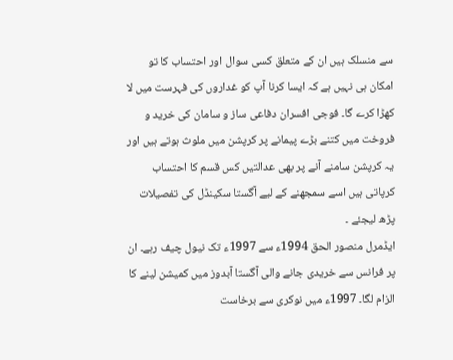سے منسلک ہیں ان کے متعلق کسی سوال اور احتساب کا تو امکان ہی نہیں ہے کہ ایسا کرنا آپ کو غداروں کی فہرست میں لا کھڑا کرے گا۔ فوجی افسران دفاعی ساز و سامان کی خرید و فروخت میں کتنے بڑے پیمانے پر کرپشن میں ملوث ہوتے ہیں اور یہ کرپشن سامنے آنے پر بھی عدالتیں کس قسم کا احتساب کرپاتی ہیں اسے سمجھنے کے لیے آگستا سکینڈل کی تفصیلات پڑھ لیجئے ۔
ایڈمرل منصور الحق 1994ء سے 1997ء تک نیول چیف رہے۔ ان پر فرانس سے خریدی جانے والی آگستا آبدوز میں کمیشن لینے کا الزام لگا۔ 1997ء میں نوکری سے برخاست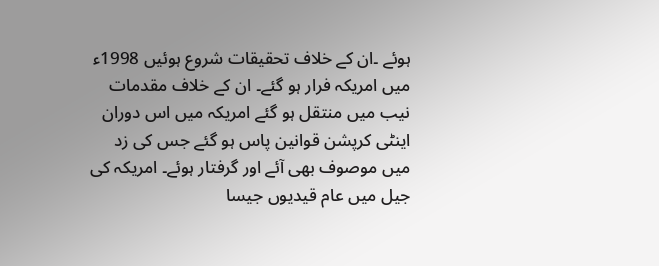ہوئے ۔ان کے خلاف تحقیقات شروع ہوئیں 1998ء میں امریکہ فرار ہو گئے۔ ان کے خلاف مقدمات نیب میں منتقل ہو گئے امریکہ میں اس دوران اینٹی کرپشن قوانین پاس ہو گئے جس کی زد میں موصوف بھی آئے اور گرفتار ہوئے۔ امریکہ کی جیل میں عام قیدیوں جیسا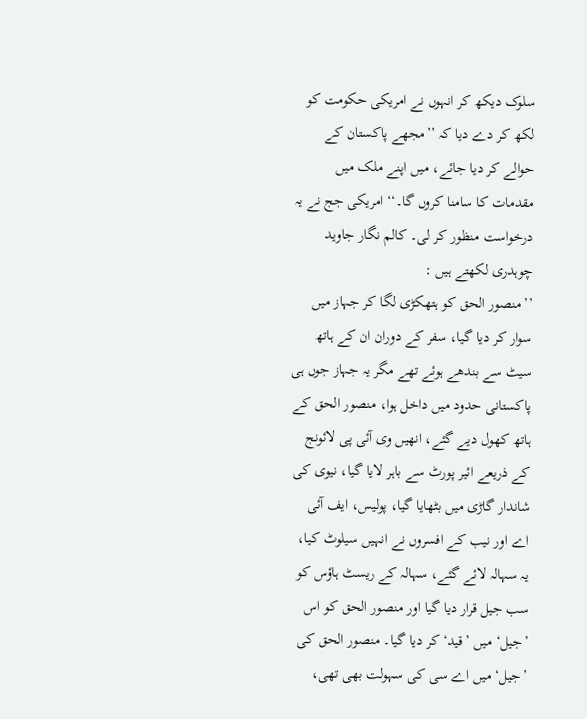سلوک دیکھ کر انہوں نے امریکی حکومت کو لکھ کر دے دیا کہ ’’مجھے پاکستان کے حوالے کر دیا جائے، میں اپنے ملک میں مقدمات کا سامنا کروں گا۔‘‘ امریکی جج نے یہ درخواست منظور کر لی۔ کالم نگار جاوید چوہدری لکھتے ہیں :
’’منصور الحق کو ہتھکڑی لگا کر جہاز میں سوار کر دیا گیا، سفر کے دوران ان کے ہاتھ سیٹ سے بندھے ہوئے تھے مگر یہ جہاز جوں ہی پاکستانی حدود میں داخل ہوا، منصور الحق کے ہاتھ کھول دیے گئے، انھیں وی آئی پی لائونج کے ذریعے ائیر پورٹ سے باہر لایا گیا، نیوی کی شاندار گاڑی میں بٹھایا گیا، پولیس، ایف آئی اے اور نیب کے افسروں نے انہیں سیلوٹ کیا، یہ سہالہ لائے گئے، سہالہ کے ریسٹ ہاؤس کو سب جیل قرار دیا گیا اور منصور الحق کو اس ’جیل‘ میں ’قید‘ کر دیا گیا۔ منصور الحق کی ’جیل‘ میں اے سی کی سہولت بھی تھی،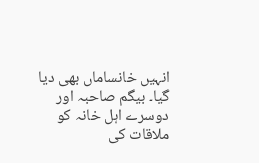انہیں خانساماں بھی دیا گیا۔ بیگم صاحبہ اور دوسرے اہل خانہ کو ملاقات کی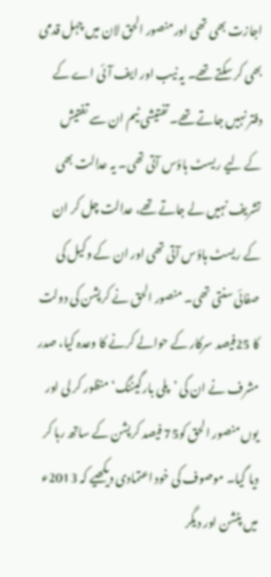اجازت بھی تھی اورمنصور الحق لان میں چہل قدمی بھی کر سکتے تھے۔ یہ نیب اور ایف آئی اے کے دفتر نہیں جاتے تھے۔ تفتیشی ٹیم ان سے تفتیش کے لیے ریسٹ ہاؤس آتی تھی۔ یہ عدالت بھی تشریف نہیں لے جاتے تھے، عدالت چل کر ان کے ریسٹ ہاؤس آتی تھی اور ان کے وکیل کی صفائی سنتی تھی۔ منصور الحق نے کرپشن کی دولت کا 25فیصد سرکار کے حوالے کرنے کا وعدہ کیا، صدر مشرف نے ان کی ’پلی بارگیننگ‘ منظور کر لی اور یوں منصور الحق کو75 فیصد کرپشن کے ساتھ رہا کر دیا گیا۔ موصوف کی خود اعتمادی دیکھیے کہ 2013ء میں پنشن اور دیگر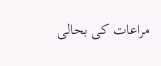مراعات کی بحالی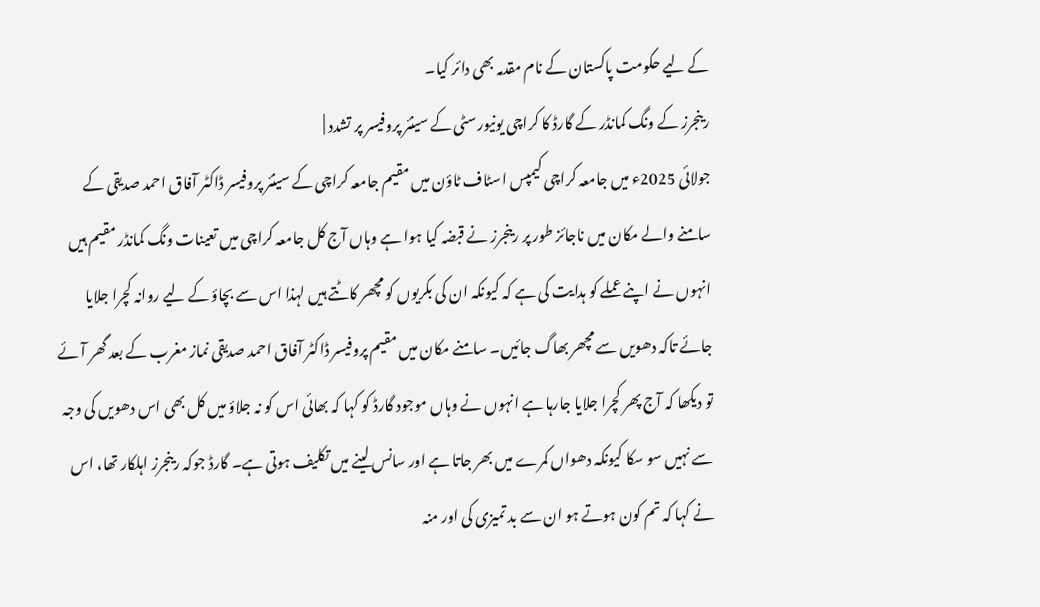کے لیے حکومت پاکستان کے نام مقدمہ بھی دائر کیا۔
رینجرز کے ونگ کمانڈر کے گارڈ کا کراچی یونیورسٹی کے سینئر پروفیسر پر تشدد |
جولائی 2025ء میں جامعہ کراچی کیمپس اسٹاف ٹاؤن میں مقیم جامعہ کراچی کے سینئر پروفیسر ڈاکٹر آفاق احمد صدیقی کے سامنے والے مکان میں ناجائز طور پر رینجرز نے قبضہ کیا ہوا ہے وہاں آج کل جامعہ کراچی میں تعینات ونگ کمانڈر مقیم ہیں انہوں نے اپنے عملے کو ہدایت کی ہے کہ کیونکہ ان کی بکریوں کو مچھر کاٹتے ہیں لہذا اس سے بچاؤ کے لیے روانہ کچرا جلایا جائے تاکہ دھویں سے مچھر بھاگ جائیں۔ سامنے مکان میں مقیم پروفیسر ڈاکٹر آفاق احمد صدیقی نماز مغرب کے بعد گھر آئے تو دیکھا کہ آج پھر کچرا جلایا جارہا ہے انہوں نے وہاں موجود گارڈ کو کہا کہ بھائی اس کو نہ جلاؤ میں کل بھی اس دھویں کی وجہ سے نہیں سو سکا کیونکہ دھواں کمرے میں بھر جاتا ہے اور سانس لینے میں تکلیف ہوتی ہے۔ گارڈ جوکہ رینجرز اہلکار تھا، اس نے کہا کہ تم کون ہوتے ہو ان سے بد تمیزی کی اور منہ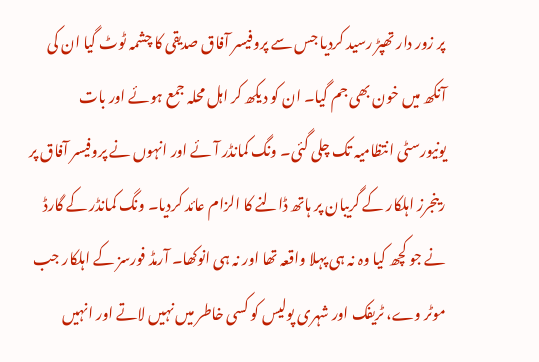پر زور دار تھپڑ رسید کردیا جس سے پروفیسر آفاق صدیقی کا چشمہ ٹوٹ گیا ان کی آنکھ میں خون بھی جم گیا۔ ان کو دیکھ کر اہل محلہ جمع ہوئے اور بات یونیورسٹی انتظامیہ تک چلی گئی۔ ونگ کمانڈر آئے اور انہوں نے پروفیسر آفاق پر رینجرز اہلکار کے گریبان پر ہاتھ ڈالنے کا الزام عائد کردیا۔ ونگ کمانڈر کے گارڈ نے جو کچھ کیا وہ نہ ہی پہلا واقعہ تھا اور نہ ہی انوکھا۔ آرمڈ فورسز کے اہلکار جب موٹر وے، ٹریفک اور شہری پولیس کو کسی خاطر میں نہیں لاتے اور انہیں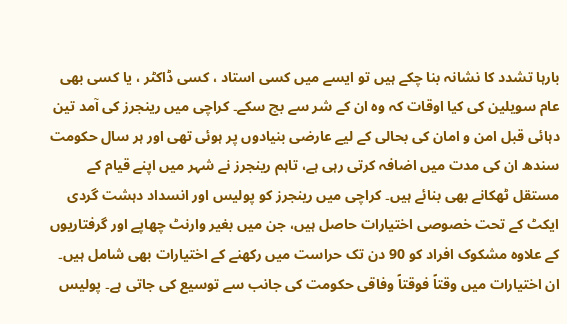بارہا تشدد کا نشانہ بنا چکے ہیں تو ایسے میں کسی استاد ، کسی ڈاکٹر ، یا کسی بھی عام سویلین کی کیا اوقات کہ وہ ان کے شر سے بچ سکے۔ کراچی میں رینجرز کی آمد تین دہائی قبل امن و امان کی بحالی کے لیے عارضی بنیادوں پر ہوئی تھی اور ہر سال حکومت سندھ ان کی مدت میں اضافہ کرتی رہی ہے، تاہم رینجرز نے شہر میں اپنے قیام کے مستقل ٹھکانے بھی بنائے ہیں۔ کراچی میں رینجرز کو پولیس اور انسداد دہشت گردی ایکٹ کے تحت خصوصی اختیارات حاصل ہیں، جن میں بغیر وارنٹ چھاپے اور گرفتاریوں کے علاوہ مشکوک افراد کو 90 دن تک حراست میں رکھنے کے اختیارات بھی شامل ہیں۔ ان اختیارات میں وقتاً فوقتاً وفاقی حکومت کی جانب سے توسیع کی جاتی ہے۔ پولیس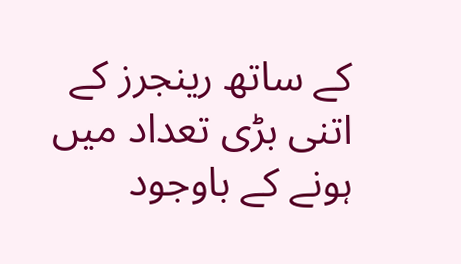کے ساتھ رینجرز کے اتنی بڑی تعداد میں ہونے کے باوجود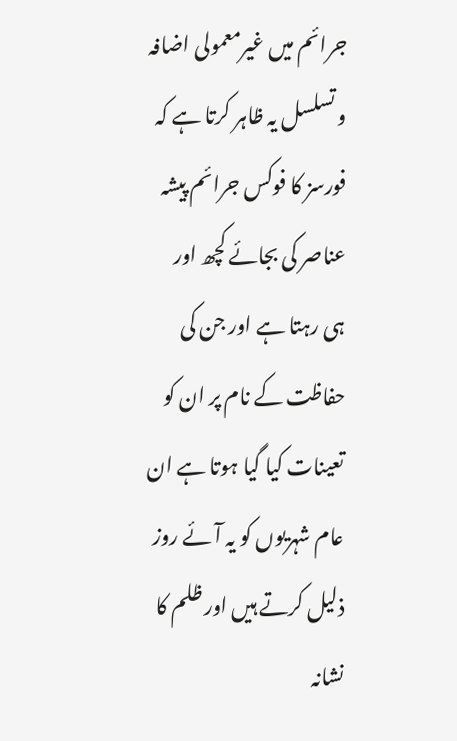جرائم میں غیرمعمولی اضافہ و تسلسل یہ ظاہر کرتا ہے کہ فورسز کا فوکس جرائم پیشہ عناصر کی بجائے کچھ اور ہی رہتا ہے اور جن کی حفاظت کے نام پر ان کو تعینات کیا گیا ہوتا ہے ان عام شہریوں کو یہ آئے روز ذلیل کرتے ہیں اور ظلم کا نشانہ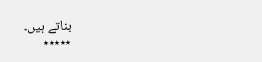بناتے ہیں۔
٭٭٭٭٭